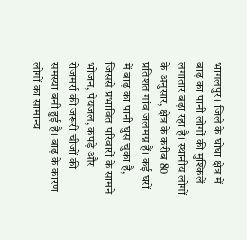भागलपुर। जिले के घोघा क्षेत्र में बाढ़ का पानी लोगों की मुश्किलें लगातार बढ़ा रहा है। स्थानीय लोगों के अनुसार, क्षेत्र के करीब 80 प्रतिशत गांव जलमग्न हैं। कई घरों में बाढ़ का पानी घुस चुका है, जिससे प्रभावित परिवारों के सामने भोजन, पेयजल, कपड़े और रोजमर्रा की जरूरी चीजों की समस्या बनी हुई है। बाढ़ के कारण लोगों का सामान्य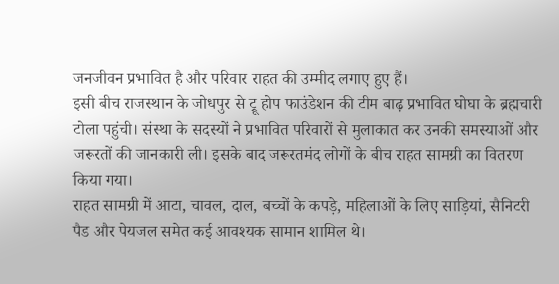जनजीवन प्रभावित है और परिवार राहत की उम्मीद लगाए हुए हैं।
इसी बीच राजस्थान के जोधपुर से ट्रू होप फाउंडेशन की टीम बाढ़ प्रभावित घोघा के ब्रह्मचारी टोला पहुंची। संस्था के सदस्यों ने प्रभावित परिवारों से मुलाकात कर उनकी समस्याओं और जरूरतों की जानकारी ली। इसके बाद जरूरतमंद लोगों के बीच राहत सामग्री का वितरण किया गया।
राहत सामग्री में आटा, चावल, दाल, बच्चों के कपड़े, महिलाओं के लिए साड़ियां, सैनिटरी पैड और पेयजल समेत कई आवश्यक सामान शामिल थे।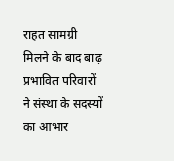राहत सामग्री मिलने के बाद बाढ़ प्रभावित परिवारों ने संस्था के सदस्यों का आभार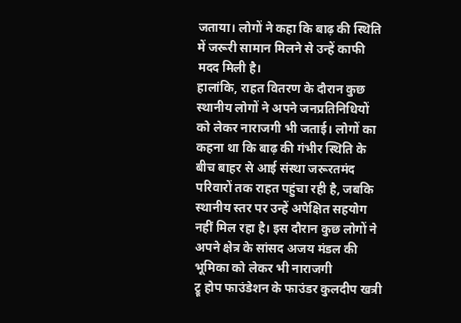जताया। लोगों ने कहा कि बाढ़ की स्थिति में जरूरी सामान मिलने से उन्हें काफी मदद मिली है।
हालांकि, राहत वितरण के दौरान कुछ स्थानीय लोगों ने अपने जनप्रतिनिधियों को लेकर नाराजगी भी जताई। लोगों का कहना था कि बाढ़ की गंभीर स्थिति के बीच बाहर से आई संस्था जरूरतमंद परिवारों तक राहत पहुंचा रही है, जबकि स्थानीय स्तर पर उन्हें अपेक्षित सहयोग नहीं मिल रहा है। इस दौरान कुछ लोगों ने अपने क्षेत्र के सांसद अजय मंडल की भूमिका को लेकर भी नाराजगी
ट्रू होप फाउंडेशन के फाउंडर कुलदीप खत्री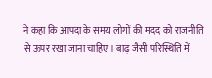ने कहा कि आपदा के समय लोगों की मदद को राजनीति से ऊपर रखा जाना चाहिए। बाढ़ जैसी परिस्थिति में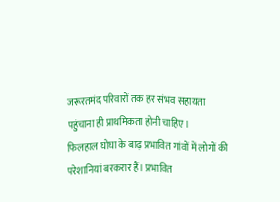जरूरतमंद परिवारों तक हर संभव सहायता पहुंचाना ही प्राथमिकता होनी चाहिए।
फिलहाल घोघा के बाढ़ प्रभावित गांवों में लोगों की परेशानियां बरकरार हैं। प्रभावित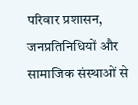परिवार प्रशासन, जनप्रतिनिधियों और सामाजिक संस्थाओं से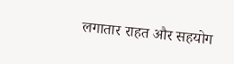लगातार राहत और सहयोग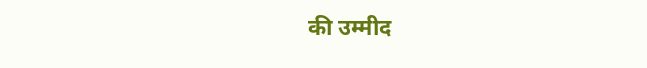की उम्मीद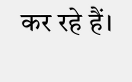कर रहे हैं।